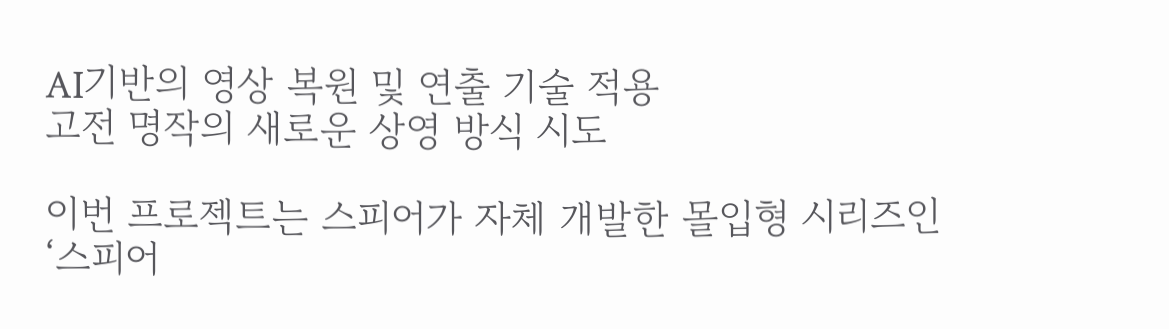AI기반의 영상 복원 및 연출 기술 적용
고전 명작의 새로운 상영 방식 시도

이번 프로젝트는 스피어가 자체 개발한 몰입형 시리즈인 ‘스피어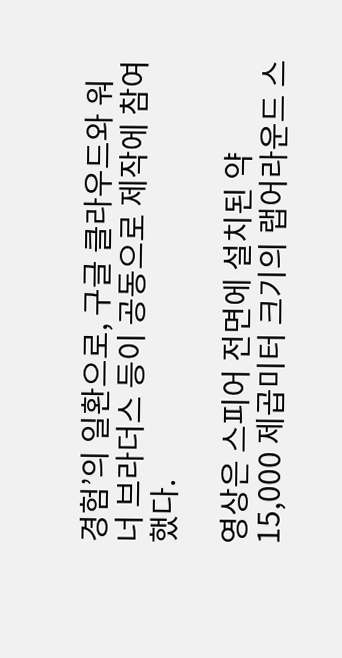경험’의 일환으로, 구글 클라우드와 워너 브라더스 등이 공동으로 제작에 참여했다.

영상은 스피어 전면에 설치된 약 15,000 제곱미터 크기의 랩어라운드 스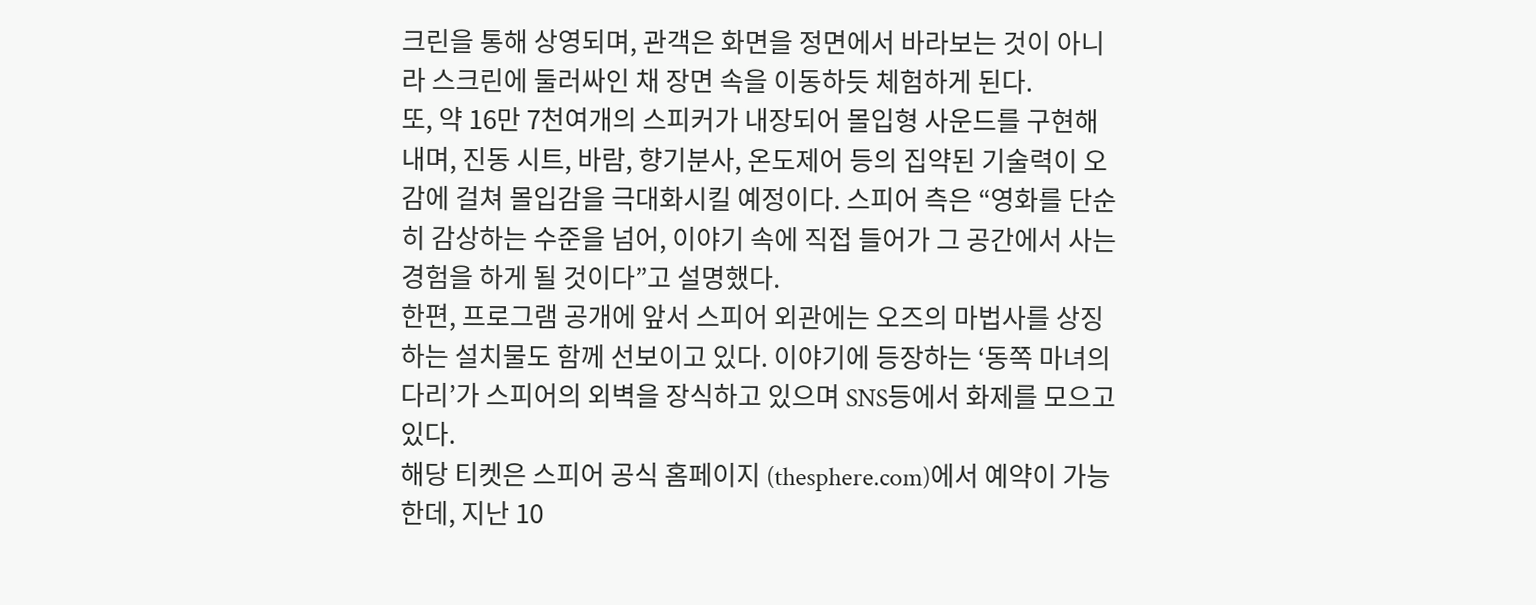크린을 통해 상영되며, 관객은 화면을 정면에서 바라보는 것이 아니라 스크린에 둘러싸인 채 장면 속을 이동하듯 체험하게 된다.
또, 약 16만 7천여개의 스피커가 내장되어 몰입형 사운드를 구현해 내며, 진동 시트, 바람, 향기분사, 온도제어 등의 집약된 기술력이 오감에 걸쳐 몰입감을 극대화시킬 예정이다. 스피어 측은 “영화를 단순히 감상하는 수준을 넘어, 이야기 속에 직접 들어가 그 공간에서 사는 경험을 하게 될 것이다”고 설명했다.
한편, 프로그램 공개에 앞서 스피어 외관에는 오즈의 마법사를 상징하는 설치물도 함께 선보이고 있다. 이야기에 등장하는 ‘동쪽 마녀의 다리’가 스피어의 외벽을 장식하고 있으며 SNS등에서 화제를 모으고 있다.
해당 티켓은 스피어 공식 홈페이지 (thesphere.com)에서 예약이 가능한데, 지난 10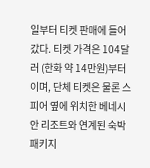일부터 티켓 판매에 들어갔다. 티켓 가격은 104달러 (한화 약 14만원)부터이며, 단체 티켓은 물론 스피어 옆에 위치한 베네시안 리조트와 연계된 숙박 패키지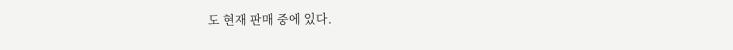도 현재 판매 중에 있다.